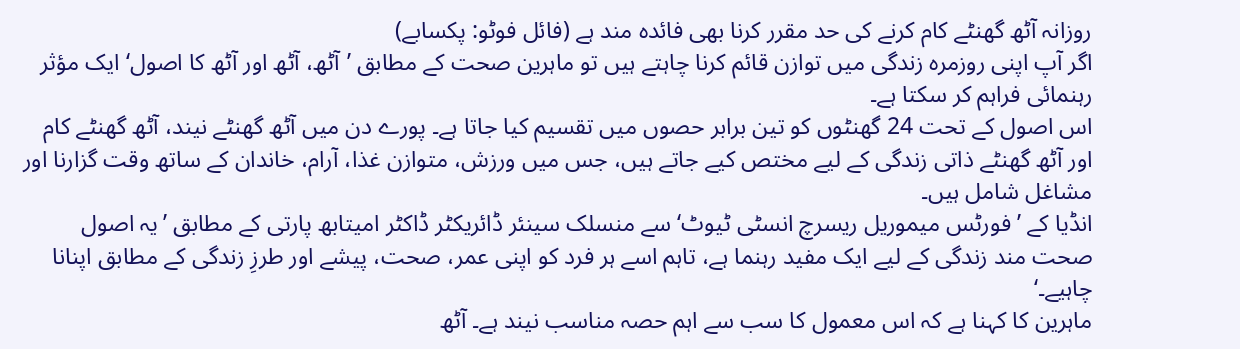روزانہ آٹھ گھنٹے کام کرنے کی حد مقرر کرنا بھی فائدہ مند ہے (فائل فوٹو: پکسابے)
اگر آپ اپنی روزمرہ زندگی میں توازن قائم کرنا چاہتے ہیں تو ماہرین صحت کے مطابق ’آٹھ، آٹھ اور آٹھ کا اصول‘ ایک مؤثر رہنمائی فراہم کر سکتا ہے۔
اس اصول کے تحت 24 گھنٹوں کو تین برابر حصوں میں تقسیم کیا جاتا ہے۔ پورے دن میں آٹھ گھنٹے نیند، آٹھ گھنٹے کام اور آٹھ گھنٹے ذاتی زندگی کے لیے مختص کیے جاتے ہیں، جس میں ورزش، متوازن غذا، آرام، خاندان کے ساتھ وقت گزارنا اور مشاغل شامل ہیں۔
انڈیا کے ’فورٹس میموریل ریسرچ انسٹی ٹیوٹ‘ سے منسلک سینئر ڈائریکٹر ڈاکٹر امیتابھ پارتی کے مطابق ’یہ اصول صحت مند زندگی کے لیے ایک مفید رہنما ہے، تاہم اسے ہر فرد کو اپنی عمر، صحت، پیشے اور طرزِ زندگی کے مطابق اپنانا چاہیے۔‘
ماہرین کا کہنا ہے کہ اس معمول کا سب سے اہم حصہ مناسب نیند ہے۔ آٹھ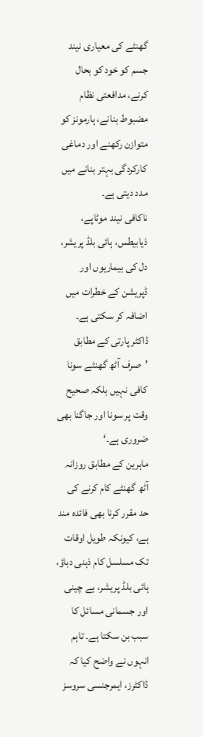گھنٹے کی معیاری نیند جسم کو خود کو بحال کرنے، مدافعتی نظام مضبوط بنانے، ہارمونز کو متوازن رکھنے اور دماغی کارکردگی بہتر بنانے میں مدد دیتی ہے۔
ناکافی نیند موٹاپے، ذیابیطس، ہائی بلڈ پریشر، دل کی بیماریوں اور ڈپریشن کے خطرات میں اضافہ کر سکتی ہے۔
ڈاکٹر پارتی کے مطابق ’صرف آٹھ گھنٹے سونا کافی نہیں بلکہ صحیح وقت پر سونا اور جاگنا بھی ضروری ہے۔‘
ماہرین کے مطابق روزانہ آٹھ گھنٹے کام کرنے کی حد مقرر کرنا بھی فائدہ مند ہے، کیونکہ طویل اوقات تک مسلسل کام ذہنی دباؤ، ہائی بلڈ پریشر، بے چینی اور جسمانی مسائل کا سبب بن سکتا ہے۔ تاہم انہوں نے واضح کیا کہ ڈاکٹرز، ایمرجنسی سروسز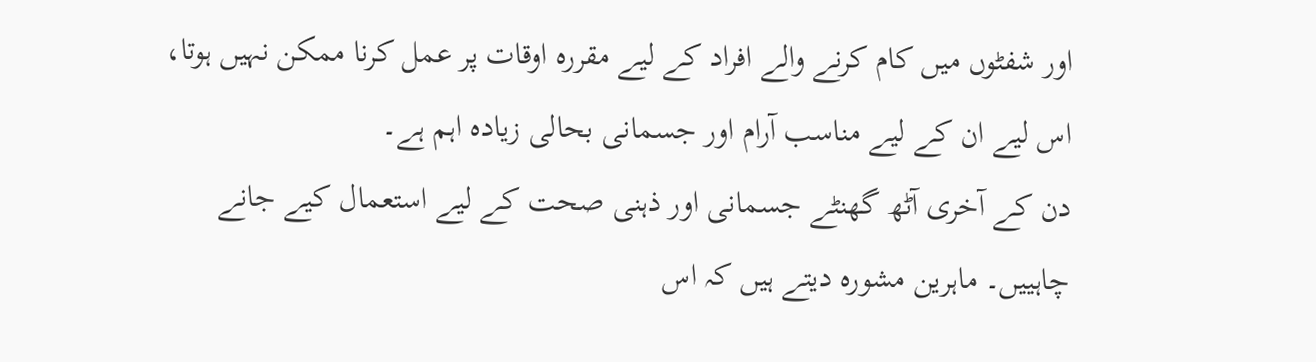اور شفٹوں میں کام کرنے والے افراد کے لیے مقررہ اوقات پر عمل کرنا ممکن نہیں ہوتا، اس لیے ان کے لیے مناسب آرام اور جسمانی بحالی زیادہ اہم ہے۔
دن کے آخری آٹھ گھنٹے جسمانی اور ذہنی صحت کے لیے استعمال کیے جانے چاہییں۔ ماہرین مشورہ دیتے ہیں کہ اس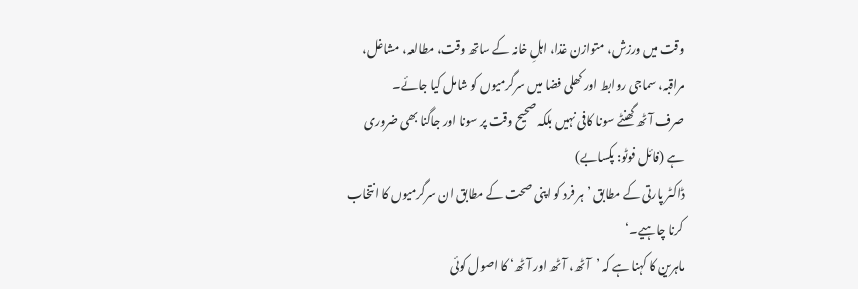وقت میں ورزش، متوازن غذا، اہلِ خانہ کے ساتھ وقت، مطالعہ، مشاغل، مراقبہ، سماجی روابط اور کھلی فضا میں سرگرمیوں کو شامل کیا جائے۔
صرف آٹھ گھنٹے سونا کافی نہیں بلکہ صحیح وقت پر سونا اور جاگنا بھی ضروری ہے (فائل فوٹو: پکسابے)
ڈاکٹر پارتی کے مطابق ’ہر فرد کو اپنی صحت کے مطابق ان سرگرمیوں کا انتخاب کرنا چاہیے۔‘
ماہرین کا کہنا ہے کہ ’آٹھ، آٹھ اور آٹھ‘ کا اصول کوئی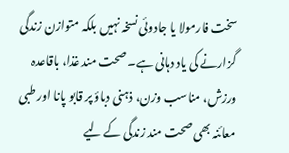سخت فارمولا یا جادوئی نسخہ نہیں بلکہ متوازن زندگی گزارنے کی یاد دہانی ہے۔ صحت مند غذا، باقاعدہ ورزش، مناسب وزن، ذہنی دباؤ پر قابو پانا اور طبی معائنہ بھی صحت مند زندگی کے لیے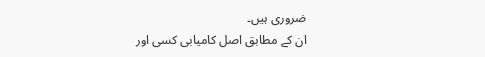ضروری ہیں۔
ان کے مطابق اصل کامیابی کسی اور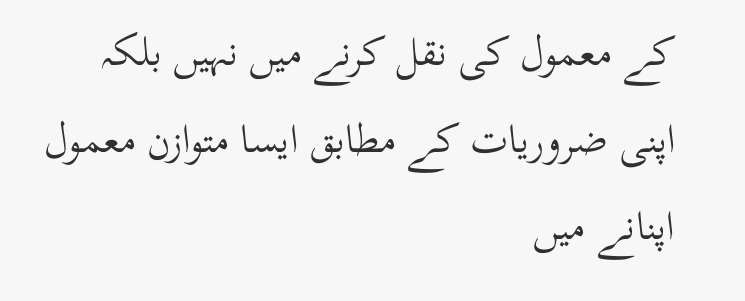کے معمول کی نقل کرنے میں نہیں بلکہ اپنی ضروریات کے مطابق ایسا متوازن معمول اپنانے میں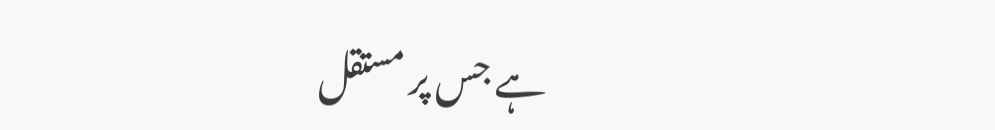ہے جس پر مستقل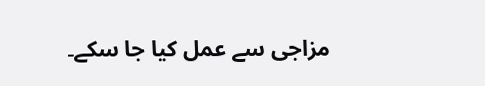مزاجی سے عمل کیا جا سکے۔